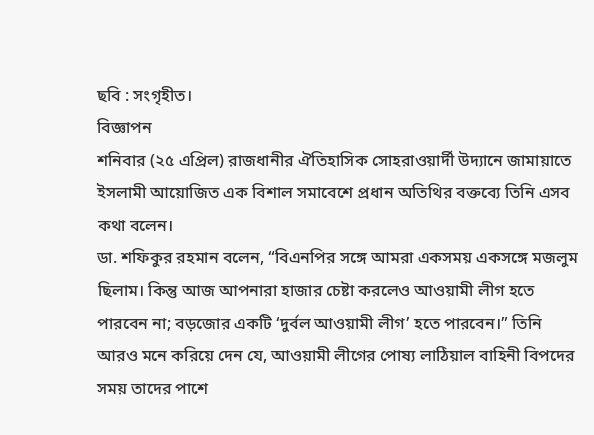ছবি : সংগৃহীত।
বিজ্ঞাপন
শনিবার (২৫ এপ্রিল) রাজধানীর ঐতিহাসিক সোহরাওয়ার্দী উদ্যানে জামায়াতে ইসলামী আয়োজিত এক বিশাল সমাবেশে প্রধান অতিথির বক্তব্যে তিনি এসব কথা বলেন।
ডা. শফিকুর রহমান বলেন, “বিএনপির সঙ্গে আমরা একসময় একসঙ্গে মজলুম ছিলাম। কিন্তু আজ আপনারা হাজার চেষ্টা করলেও আওয়ামী লীগ হতে পারবেন না; বড়জোর একটি ‘দুর্বল আওয়ামী লীগ’ হতে পারবেন।” তিনি আরও মনে করিয়ে দেন যে, আওয়ামী লীগের পোষ্য লাঠিয়াল বাহিনী বিপদের সময় তাদের পাশে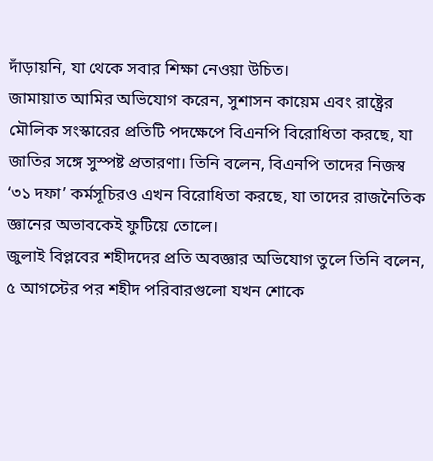দাঁড়ায়নি, যা থেকে সবার শিক্ষা নেওয়া উচিত।
জামায়াত আমির অভিযোগ করেন, সুশাসন কায়েম এবং রাষ্ট্রের মৌলিক সংস্কারের প্রতিটি পদক্ষেপে বিএনপি বিরোধিতা করছে, যা জাতির সঙ্গে সুস্পষ্ট প্রতারণা। তিনি বলেন, বিএনপি তাদের নিজস্ব ‘৩১ দফা’ কর্মসূচিরও এখন বিরোধিতা করছে, যা তাদের রাজনৈতিক জ্ঞানের অভাবকেই ফুটিয়ে তোলে।
জুলাই বিপ্লবের শহীদদের প্রতি অবজ্ঞার অভিযোগ তুলে তিনি বলেন, ৫ আগস্টের পর শহীদ পরিবারগুলো যখন শোকে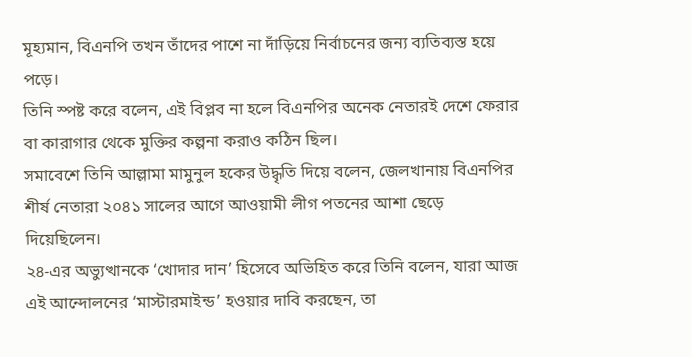মূহ্যমান, বিএনপি তখন তাঁদের পাশে না দাঁড়িয়ে নির্বাচনের জন্য ব্যতিব্যস্ত হয়ে পড়ে।
তিনি স্পষ্ট করে বলেন, এই বিপ্লব না হলে বিএনপির অনেক নেতারই দেশে ফেরার বা কারাগার থেকে মুক্তির কল্পনা করাও কঠিন ছিল।
সমাবেশে তিনি আল্লামা মামুনুল হকের উদ্ধৃতি দিয়ে বলেন, জেলখানায় বিএনপির শীর্ষ নেতারা ২০৪১ সালের আগে আওয়ামী লীগ পতনের আশা ছেড়ে দিয়েছিলেন।
২৪-এর অভ্যুত্থানকে ‘খোদার দান’ হিসেবে অভিহিত করে তিনি বলেন, যারা আজ এই আন্দোলনের ‘মাস্টারমাইন্ড’ হওয়ার দাবি করছেন, তা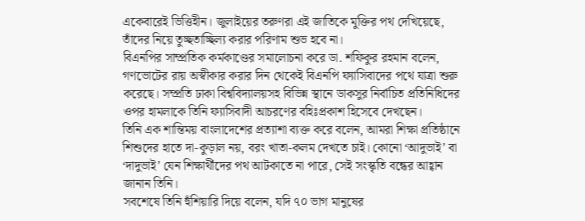একেবারেই ভিত্তিহীন। জুলাইয়ের তরুণরা এই জাতিকে মুক্তির পথ দেখিয়েছে, তাঁদের নিয়ে তুচ্ছতাচ্ছিল্য করার পরিণাম শুভ হবে না।
বিএনপির সাম্প্রতিক কর্মকাণ্ডের সমালোচনা করে ডা. শফিকুর রহমান বলেন, গণভোটের রায় অস্বীকার করার দিন থেকেই বিএনপি ফ্যাসিবাদের পথে যাত্রা শুরু করেছে। সম্প্রতি ঢাকা বিশ্ববিদ্যালয়সহ বিভিন্ন স্থানে ডাকসুর নির্বাচিত প্রতিনিধিদের ওপর হামলাকে তিনি ফ্যাসিবাদী আচরণের বহিঃপ্রকাশ হিসেবে দেখছেন।
তিনি এক শান্তিময় বাংলাদেশের প্রত্যাশা ব্যক্ত করে বলেন, আমরা শিক্ষা প্রতিষ্ঠানে শিশুদের হাতে দা-কুড়াল নয়, বরং খাতা-কলম দেখতে চাই। কোনো ‘আদুভাই’ বা ‘দাদুভাই’ যেন শিক্ষার্থীদের পথ আটকাতে না পারে, সেই সংস্কৃতি বন্ধের আহ্বান জানান তিনি।
সবশেষে তিনি হুঁশিয়ারি দিয়ে বলেন, যদি ৭০ ভাগ মানুষের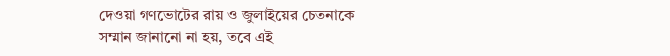দেওয়া গণভোটের রায় ও জুলাইয়ের চেতনাকে সম্মান জানানো না হয়, তবে এই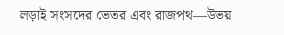লড়াই সংসদের ভেতর এবং রাজপথ—উভয়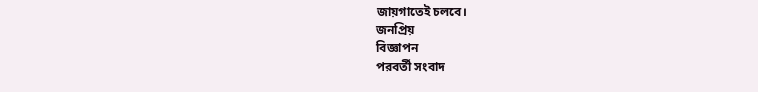জায়গাতেই চলবে।
জনপ্রিয়
বিজ্ঞাপন
পরবর্তী সংবাদ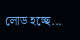লোড হচ্ছে...